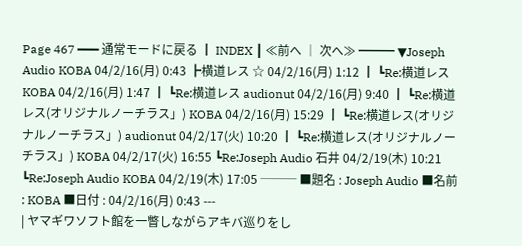Page 467 ━━━ 通常モードに戻る ┃ INDEX ┃ ≪前へ │ 次へ≫ ━━━ ▼Joseph Audio KOBA 04/2/16(月) 0:43 ┣横道レス ☆ 04/2/16(月) 1:12 ┃ ┗Re:横道レス KOBA 04/2/16(月) 1:47 ┃ ┗Re:横道レス audionut 04/2/16(月) 9:40 ┃ ┗Re:横道レス(オリジナルノーチラス」) KOBA 04/2/16(月) 15:29 ┃ ┗Re:横道レス(オリジナルノーチラス」) audionut 04/2/17(火) 10:20 ┃ ┗Re:横道レス(オリジナルノーチラス」) KOBA 04/2/17(火) 16:55 ┗Re:Joseph Audio 石井 04/2/19(木) 10:21 ┗Re:Joseph Audio KOBA 04/2/19(木) 17:05 ─── ■題名 : Joseph Audio ■名前 : KOBA ■日付 : 04/2/16(月) 0:43 ---
| ヤマギワソフト館を一瞥しながらアキバ巡りをし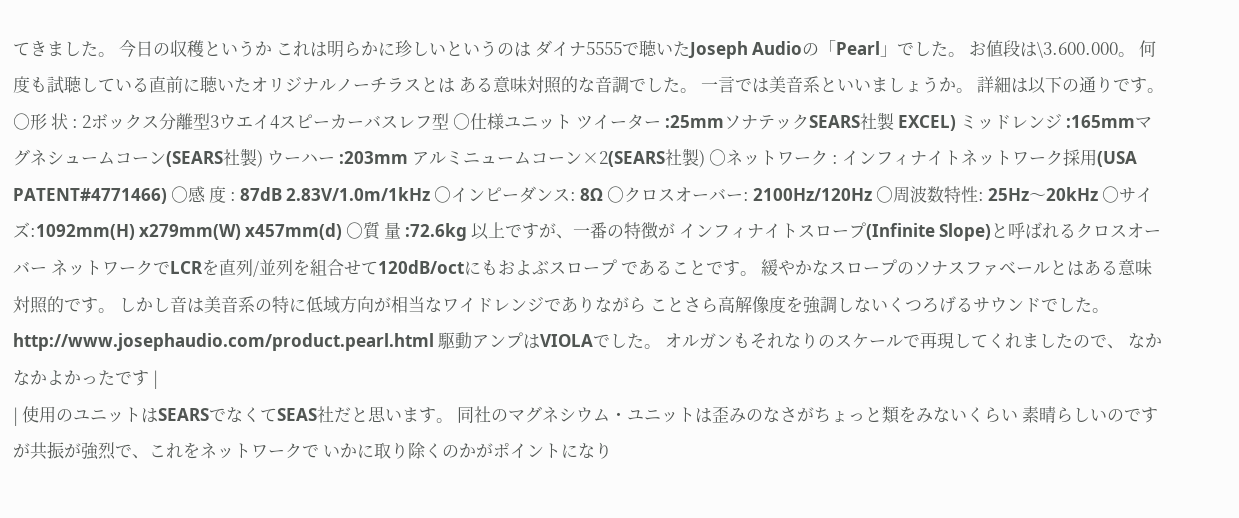てきました。 今日の収穫というか これは明らかに珍しいというのは ダイナ5555で聴いたJoseph Audioの「Pearl」でした。 お値段は\3.600.000。 何度も試聴している直前に聴いたオリジナルノーチラスとは ある意味対照的な音調でした。 一言では美音系といいましょうか。 詳細は以下の通りです。 ○形 状 : 2ボックス分離型3ウエイ4スピーカーバスレフ型 ○仕様ユニット ツイーター :25mmソナテックSEARS社製 EXCEL) ミッドレンジ :165mmマグネシュームコーン(SEARS社製) ウーハー :203mm アルミニュームコーン×2(SEARS社製) ○ネットワーク : インフィナイトネットワーク採用(USA PATENT#4771466) ○感 度 : 87dB 2.83V/1.0m/1kHz ○インピーダンス: 8Ω ○クロスオーバー: 2100Hz/120Hz ○周波数特性: 25Hz〜20kHz ○サイズ:1092mm(H) x279mm(W) x457mm(d) ○質 量 :72.6kg 以上ですが、一番の特徴が インフィナイトスロープ(Infinite Slope)と呼ばれるクロスオーバー ネットワークでLCRを直列/並列を組合せて120dB/octにもおよぶスロープ であることです。 緩やかなスロープのソナスファベールとはある意味対照的です。 しかし音は美音系の特に低域方向が相当なワイドレンジでありながら ことさら高解像度を強調しないくつろげるサウンドでした。 http://www.josephaudio.com/product.pearl.html 駆動アンプはVIOLAでした。 オルガンもそれなりのスケールで再現してくれましたので、 なかなかよかったです |
| 使用のユニットはSEARSでなくてSEAS社だと思います。 同社のマグネシウム・ユニットは歪みのなさがちょっと類をみないくらい 素晴らしいのですが共振が強烈で、これをネットワークで いかに取り除くのかがポイントになり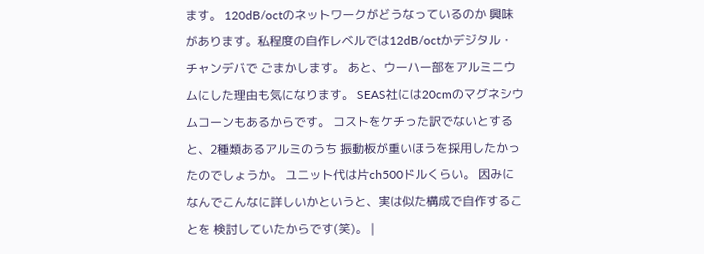ます。 120dB/octのネットワークがどうなっているのか 興味があります。私程度の自作レベルでは12dB/octかデジタル・チャンデバで ごまかします。 あと、ウーハー部をアルミニウムにした理由も気になります。 SEAS社には20cmのマグネシウムコーンもあるからです。 コストをケチった訳でないとすると、2種類あるアルミのうち 振動板が重いほうを採用したかったのでしょうか。 ユニット代は片ch500ドルくらい。 因みになんでこんなに詳しいかというと、実は似た構成で自作することを 検討していたからです(笑)。 |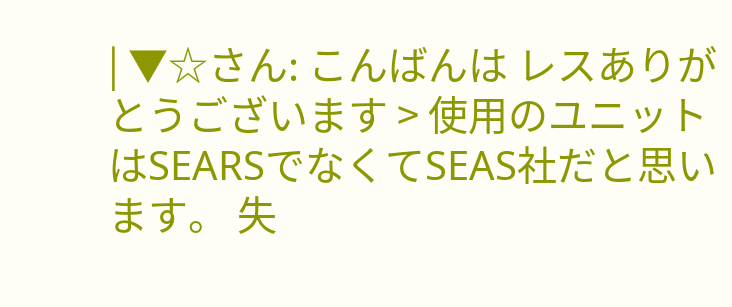| ▼☆さん: こんばんは レスありがとうございます > 使用のユニットはSEARSでなくてSEAS社だと思います。 失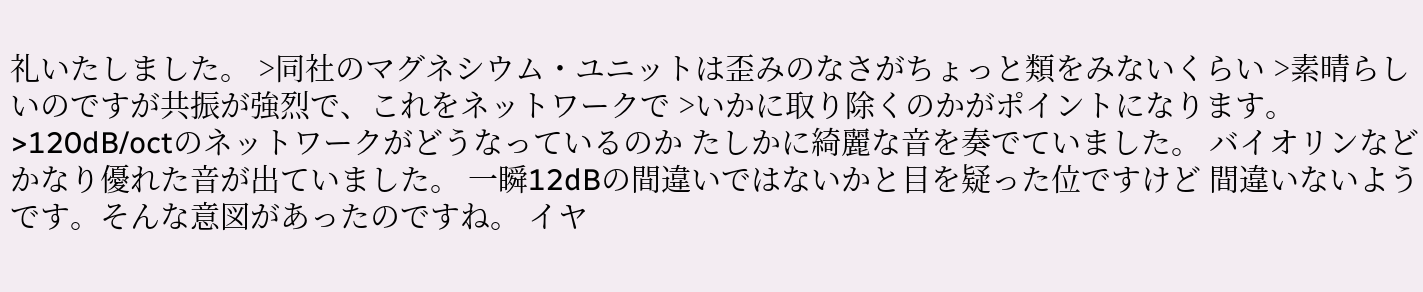礼いたしました。 >同社のマグネシウム・ユニットは歪みのなさがちょっと類をみないくらい >素晴らしいのですが共振が強烈で、これをネットワークで >いかに取り除くのかがポイントになります。 >120dB/octのネットワークがどうなっているのか たしかに綺麗な音を奏でていました。 バイオリンなどかなり優れた音が出ていました。 一瞬12dBの間違いではないかと目を疑った位ですけど 間違いないようです。そんな意図があったのですね。 イヤ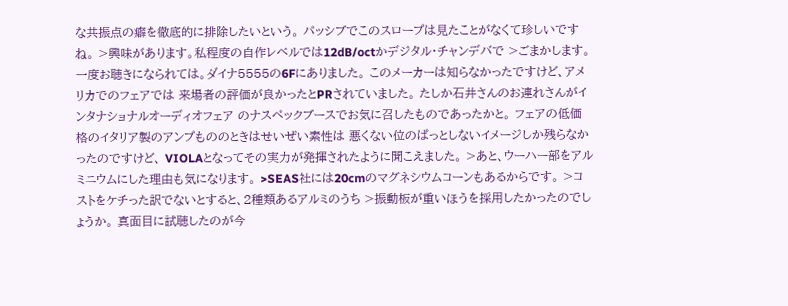な共振点の癖を徹底的に排除したいという。 パッシブでこのスロープは見たことがなくて珍しいですね。 >興味があります。私程度の自作レベルでは12dB/octかデジタル・チャンデバで >ごまかします。 一度お聴きになられては。ダイナ5555の6Fにありました。 このメーカーは知らなかったですけど、アメリカでのフェアでは 来場者の評価が良かったとPRされていました。 たしか石井さんのお連れさんがインタナショナルオーディオフェア のナスペックブースでお気に召したものであったかと。 フェアの低価格のイタリア製のアンプもののときはせいぜい素性は 悪くない位のぱっとしないイメージしか残らなかったのですけど、 VIOLAとなってその実力が発揮されたように聞こえました。 >あと、ウーハー部をアルミニウムにした理由も気になります。 >SEAS社には20cmのマグネシウムコーンもあるからです。 >コストをケチった訳でないとすると、2種類あるアルミのうち >振動板が重いほうを採用したかったのでしょうか。 真面目に試聴したのが今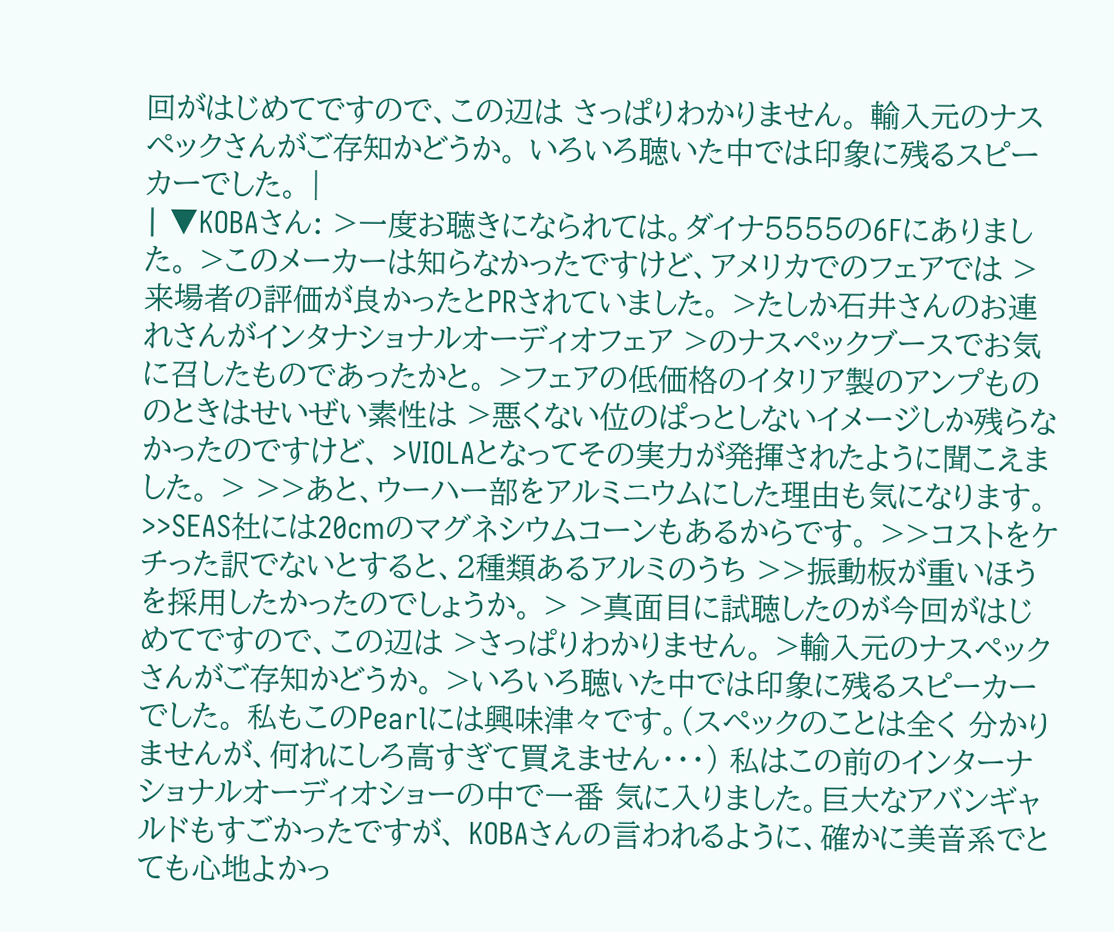回がはじめてですので、この辺は さっぱりわかりません。 輸入元のナスペックさんがご存知かどうか。 いろいろ聴いた中では印象に残るスピーカーでした。 |
| ▼KOBAさん: >一度お聴きになられては。ダイナ5555の6Fにありました。 >このメーカーは知らなかったですけど、アメリカでのフェアでは >来場者の評価が良かったとPRされていました。 >たしか石井さんのお連れさんがインタナショナルオーディオフェア >のナスペックブースでお気に召したものであったかと。 >フェアの低価格のイタリア製のアンプもののときはせいぜい素性は >悪くない位のぱっとしないイメージしか残らなかったのですけど、 >VIOLAとなってその実力が発揮されたように聞こえました。 > >>あと、ウーハー部をアルミニウムにした理由も気になります。 >>SEAS社には20cmのマグネシウムコーンもあるからです。 >>コストをケチった訳でないとすると、2種類あるアルミのうち >>振動板が重いほうを採用したかったのでしょうか。 > >真面目に試聴したのが今回がはじめてですので、この辺は >さっぱりわかりません。 >輸入元のナスペックさんがご存知かどうか。 >いろいろ聴いた中では印象に残るスピーカーでした。 私もこのPearlには興味津々です。(スペックのことは全く 分かりませんが、何れにしろ高すぎて買えません・・・) 私はこの前のインターナショナルオーディオショーの中で一番 気に入りました。巨大なアバンギャルドもすごかったですが、 KOBAさんの言われるように、確かに美音系でとても心地よかっ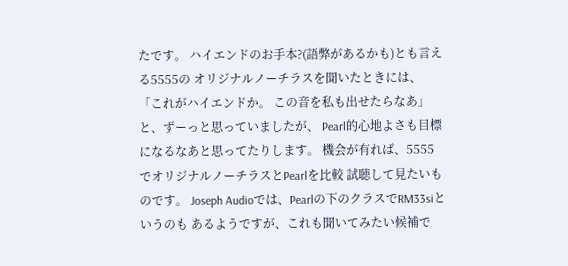たです。 ハイエンドのお手本?(語弊があるかも)とも言える5555の オリジナルノーチラスを聞いたときには、「これがハイエンドか。 この音を私も出せたらなあ」と、ずーっと思っていましたが、 Pearl的心地よさも目標になるなあと思ってたりします。 機会が有れば、5555でオリジナルノーチラスとPearlを比較 試聴して見たいものです。 Joseph Audioでは、Pearlの下のクラスでRM33siというのも あるようですが、これも聞いてみたい候補で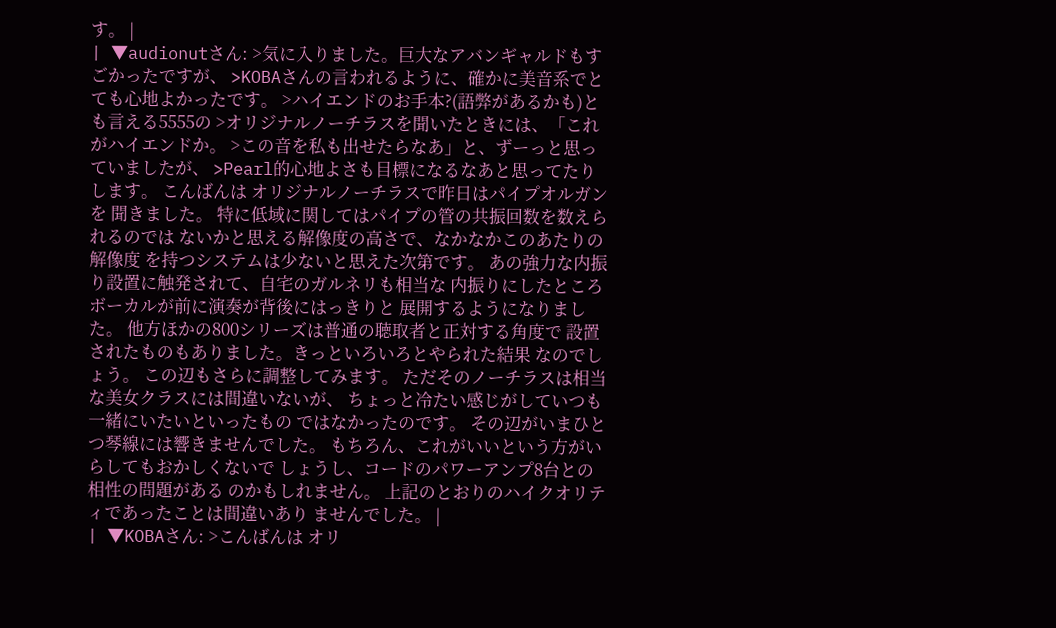す。 |
| ▼audionutさん: >気に入りました。巨大なアバンギャルドもすごかったですが、 >KOBAさんの言われるように、確かに美音系でとても心地よかったです。 >ハイエンドのお手本?(語弊があるかも)とも言える5555の >オリジナルノーチラスを聞いたときには、「これがハイエンドか。 >この音を私も出せたらなあ」と、ずーっと思っていましたが、 >Pearl的心地よさも目標になるなあと思ってたりします。 こんばんは オリジナルノーチラスで昨日はパイプオルガンを 聞きました。 特に低域に関してはパイプの管の共振回数を数えられるのでは ないかと思える解像度の高さで、なかなかこのあたりの解像度 を持つシステムは少ないと思えた次第です。 あの強力な内振り設置に触発されて、自宅のガルネリも相当な 内振りにしたところボーカルが前に演奏が背後にはっきりと 展開するようになりました。 他方ほかの800シリーズは普通の聴取者と正対する角度で 設置されたものもありました。きっといろいろとやられた結果 なのでしょう。 この辺もさらに調整してみます。 ただそのノーチラスは相当な美女クラスには間違いないが、 ちょっと冷たい感じがしていつも一緒にいたいといったもの ではなかったのです。 その辺がいまひとつ琴線には響きませんでした。 もちろん、これがいいという方がいらしてもおかしくないで しょうし、コードのパワーアンプ8台との相性の問題がある のかもしれません。 上記のとおりのハイクオリティであったことは間違いあり ませんでした。 |
| ▼KOBAさん: >こんばんは オリ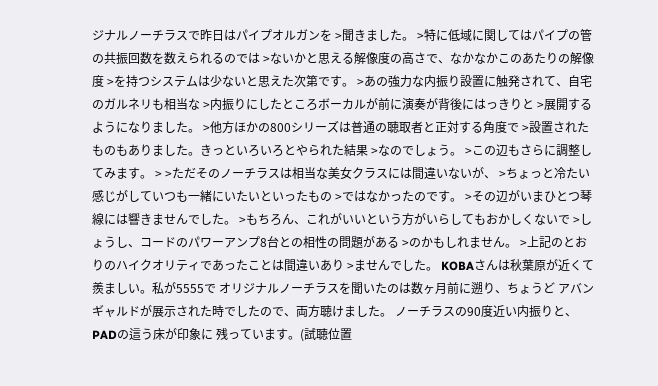ジナルノーチラスで昨日はパイプオルガンを >聞きました。 >特に低域に関してはパイプの管の共振回数を数えられるのでは >ないかと思える解像度の高さで、なかなかこのあたりの解像度 >を持つシステムは少ないと思えた次第です。 >あの強力な内振り設置に触発されて、自宅のガルネリも相当な >内振りにしたところボーカルが前に演奏が背後にはっきりと >展開するようになりました。 >他方ほかの800シリーズは普通の聴取者と正対する角度で >設置されたものもありました。きっといろいろとやられた結果 >なのでしょう。 >この辺もさらに調整してみます。 > >ただそのノーチラスは相当な美女クラスには間違いないが、 >ちょっと冷たい感じがしていつも一緒にいたいといったもの >ではなかったのです。 >その辺がいまひとつ琴線には響きませんでした。 >もちろん、これがいいという方がいらしてもおかしくないで >しょうし、コードのパワーアンプ8台との相性の問題がある >のかもしれません。 >上記のとおりのハイクオリティであったことは間違いあり >ませんでした。 KOBAさんは秋葉原が近くて羨ましい。私が5555で オリジナルノーチラスを聞いたのは数ヶ月前に遡り、ちょうど アバンギャルドが展示された時でしたので、両方聴けました。 ノーチラスの90度近い内振りと、PADの這う床が印象に 残っています。(試聴位置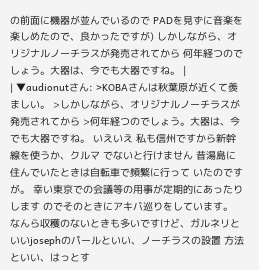の前面に機器が並んでいるので PADを見ずに音楽を楽しめたので、良かったですが) しかしながら、オリジナルノーチラスが発売されてから 何年経つのでしょう。大器は、今でも大器ですね。 |
| ▼audionutさん: >KOBAさんは秋葉原が近くて羨ましい。 >しかしながら、オリジナルノーチラスが発売されてから >何年経つのでしょう。大器は、今でも大器ですね。 いえいえ 私も信州ですから新幹線を使うか、クルマ でないと行けません 昔湯島に住んでいたときは自転車で頻繁に行って いたのですが。 幸い東京での会議等の用事が定期的にあったりします のでそのときにアキバ巡りをしています。 なんら収穫のないときも多いですけど、ガルネリと いいjosephのパールといい、ノーチラスの設置 方法といい、はっとす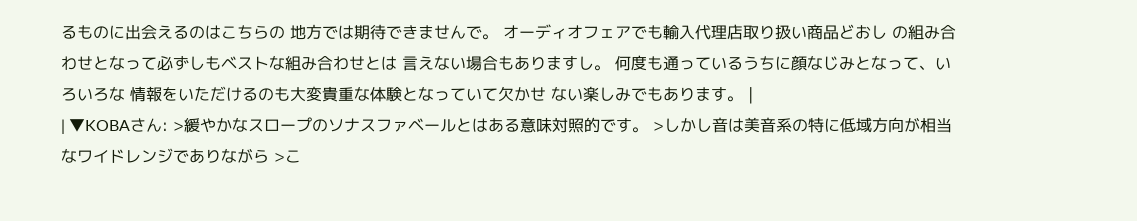るものに出会えるのはこちらの 地方では期待できませんで。 オーディオフェアでも輸入代理店取り扱い商品どおし の組み合わせとなって必ずしもベストな組み合わせとは 言えない場合もありますし。 何度も通っているうちに顔なじみとなって、いろいろな 情報をいただけるのも大変貴重な体験となっていて欠かせ ない楽しみでもあります。 |
| ▼KOBAさん: >緩やかなスロープのソナスファベールとはある意味対照的です。 >しかし音は美音系の特に低域方向が相当なワイドレンジでありながら >こ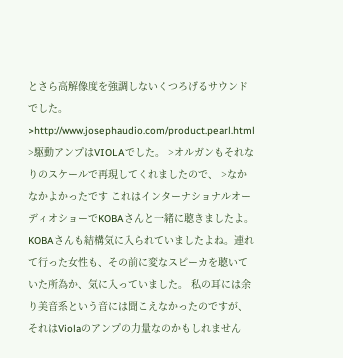とさら高解像度を強調しないくつろげるサウンドでした。 >http://www.josephaudio.com/product.pearl.html >駆動アンプはVIOLAでした。 >オルガンもそれなりのスケールで再現してくれましたので、 >なかなかよかったです これはインターナショナルオーディオショーでKOBAさんと一緒に聴きましたよ。 KOBAさんも結構気に入られていましたよね。連れて行った女性も、その前に変なスピーカを聴いていた所為か、気に入っていました。 私の耳には余り美音系という音には聞こえなかったのですが、それはViolaのアンプの力量なのかもしれません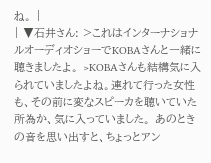ね。 |
| ▼石井さん: >これはインターナショナルオーディオショーでKOBAさんと一緒に聴きましたよ。 >KOBAさんも結構気に入られていましたよね。連れて行った女性も、その前に変なスピーカを聴いていた所為か、気に入っていました。 あのときの音を思い出すと、ちょっとアン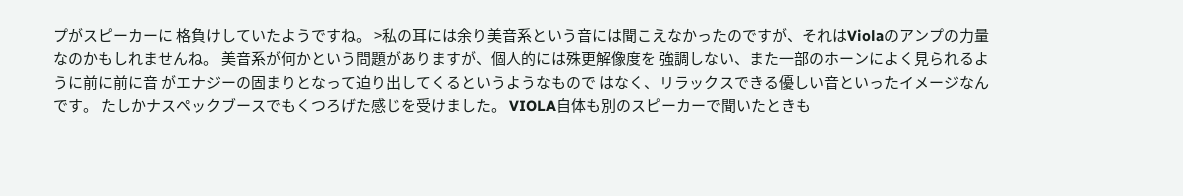プがスピーカーに 格負けしていたようですね。 >私の耳には余り美音系という音には聞こえなかったのですが、それはViolaのアンプの力量なのかもしれませんね。 美音系が何かという問題がありますが、個人的には殊更解像度を 強調しない、また一部のホーンによく見られるように前に前に音 がエナジーの固まりとなって迫り出してくるというようなもので はなく、リラックスできる優しい音といったイメージなんです。 たしかナスペックブースでもくつろげた感じを受けました。 VIOLA自体も別のスピーカーで聞いたときも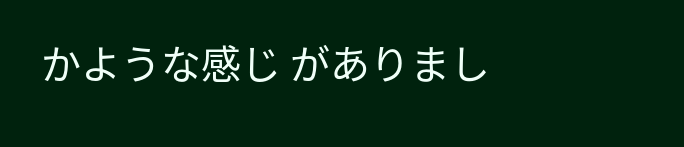かような感じ がありまし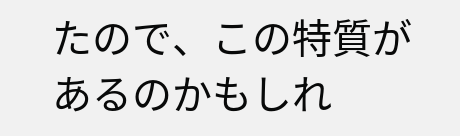たので、この特質があるのかもしれ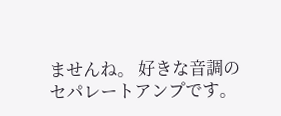ませんね。 好きな音調のセパレートアンプです。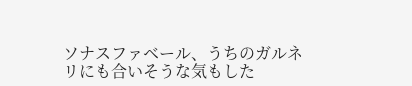ソナスファベール、うちのガルネリにも合いそうな気もした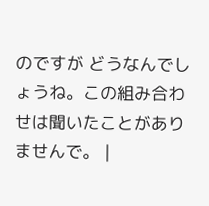のですが どうなんでしょうね。この組み合わせは聞いたことがありませんで。 |